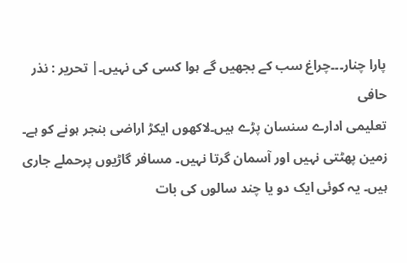پارا چنار۔۔۔چراغ سب کے بجھیں گے ہوا کسی کی نہیں۔| تحریر : نذر حافی
تعلیمی ادارے سنسان پڑے ہیں۔لاکھوں ایکڑ اراضی بنجر ہونے کو ہے۔ زمین پھٹتی نہیں اور آسمان گرتا نہیں۔ مسافر گاڑیوں پرحملے جاری ہیں۔ یہ کوئی ایک دو یا چند سالوں کی بات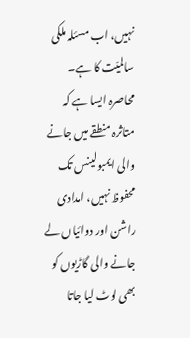نہیں، اب مسئلہ ملکی سالمیّت کا ہے۔ محاصرہ ایسا ہے کہ متاثرہ منطقے میں جانے والی ایمبولینس تک محفوظ نہیں، امدادی راشن اور دوائیاں لے جانے والی گاڑیوں کو بھی لوٹ لیا جاتا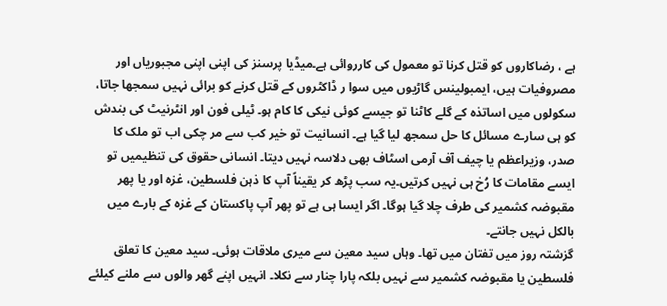ہے ، رضاکاروں کو قتل کرنا تو معمول کی کارروائی ہے۔میڈیا پرسنز کی اپنی اپنی مجبوریاں اور مصروفیات ہیں، ایمبولینس گاڑیوں میں سوا ر ڈاکٹروں کے قتل کرنے کو برائی نہیں سمجھا جاتا، سکولوں میں اساتذہ کے گلے کاٹنا تو جیسے کوئی نیکی کا کام ہو۔ ٹیلی فون اور انٹرنیٹ کی بندش کو ہی سارے مسائل کا حل سمجھ لیا گیا ہے۔ انسانیت تو خیر کب سے مر چکی اب تو ملک کا صدر، وزیراعظم یا چیف آف آرمی اسٹاف بھی دلاسہ نہیں دیتا۔ انسانی حقوق کی تنظیمیں تو ایسے مقامات کا رُخ ہی نہیں کرتیں۔یہ سب پڑھ کر یقیناً آپ کا ذہن فلسطین، غزہ اور یا پھر مقبوضہ کشمیر کی طرف چلا گیا ہوگا۔ اگر ایسا ہی ہے تو پھر آپ پاکستان کے غزہ کے بارے میں بالکل نہیں جانتے۔
گزشتہ روز میں تفتان میں تھا۔ وہاں سید معین سے میری ملاقات ہوئی۔ سید معین کا تعلق فلسطین یا مقبوضہ کشمیر سے نہیں بلکہ پارا چنار سے نکلا۔ انہیں اپنے گھر والوں سے ملنے کیلئے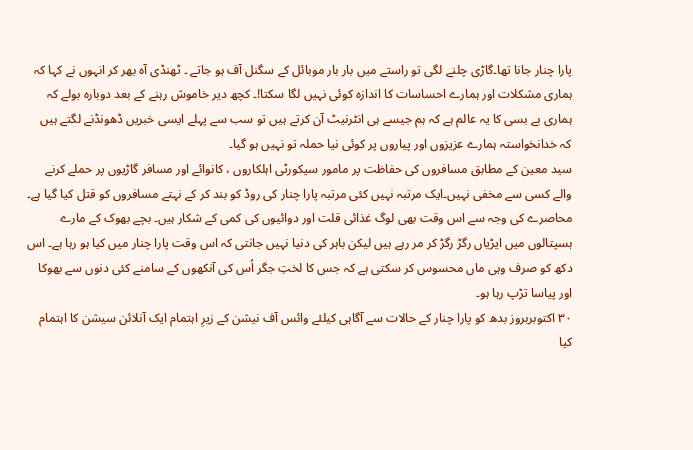پارا چنار جانا تھا۔گاڑی چلنے لگی تو راستے میں بار بار موبائل کے سگنل آف ہو جاتے ۔ ٹھنڈی آہ بھر کر انہوں نے کہا کہ ہماری مشکلات اور ہمارے احساسات کا اندازہ کوئی نہیں لگا سکتا!۔ کچھ دیر خاموش رہنے کے بعد دوبارہ بولے کہ ہماری بے بسی کا یہ عالم ہے کہ ہم جیسے ہی انٹرنیٹ آن کرتے ہیں تو سب سے پہلے ایسی خبریں ڈھونڈنے لگتے ہیں کہ خدانخواستہ ہمارے عزیزوں اور پیاروں پر کوئی نیا حملہ تو نہیں ہو گیا۔
سید معین کے مطابق مسافروں کی حفاظت پر مامور سیکورٹی اہلکاروں ، کانوائے اور مسافر گاڑیوں پر حملے کرنے والے کسی سے مخفی نہیں۔ایک مرتبہ نہیں کئی مرتبہ پارا چنار کی روڈ کو بند کر کے نہتے مسافروں کو قتل کیا گیا ہے۔ محاصرے کی وجہ سے اس وقت بھی لوگ غذائی قلت اور دوائیوں کی کمی کے شکار ہیں۔ بچے بھوک کے مارے ہسپتالوں میں ایڑیاں رگڑ رگڑ کر مر رہے ہیں لیکن باہر کی دنیا نہیں جانتی کہ اس وقت پارا چنار میں کیا ہو رہا ہے۔ اس دکھ کو صرف وہی ماں محسوس کر سکتی ہے کہ جس کا لختِ جگر اُس کی آنکھوں کے سامنے کئی دنوں سے بھوکا اور پیاسا تڑپ رہا ہو۔
۳۰ اکتوبربروز بدھ کو پارا چنار کے حالات سے آگاہی کیلئے وائس آف نیشن کے زیرِ اہتمام ایک آنلائن سیشن کا اہتمام کیا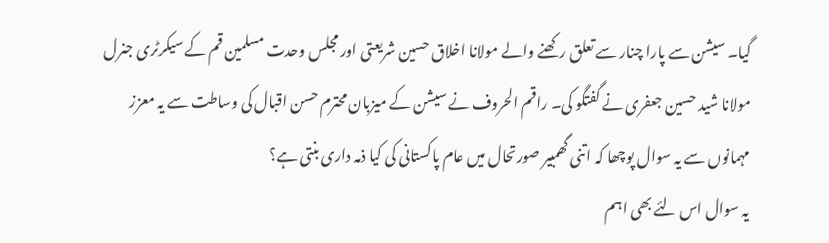گیا۔ سیشن سے پارا چنار سے تعلق رکھنے والے مولانا اخلاق حسین شریعتی اور مجلس وحدت مسلمین قم کے سیکرٹری جنرل مولانا شید حسین جعفری نے گفتگو کی۔ راقم الحروف نے سیشن کے میزبان محترم حسن اقبال کی وساطت سے یہ معزز مہمانوں سے یہ سوال پوچھا کہ اتنی گھمبیر صورتحال میں عام پاکستانی کی کیا ذمہ داری بنتی ہے؟
یہ سوال اس لئے بھی اہم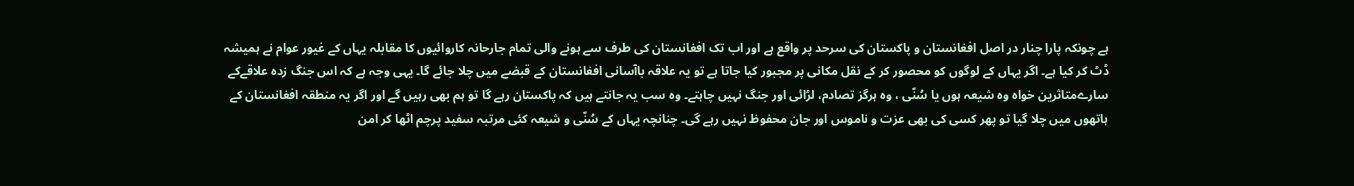ہے چونکہ پارا چنار در اصل افغانستان و پاکستان کی سرحد پر واقع ہے اور اب تک افغانستان کی طرف سے ہونے والی تمام جارحانہ کاروائیوں کا مقابلہ یہاں کے غیور عوام نے ہمیشہ ڈٹ کر کیا ہے۔ اگر یہاں کے لوگوں کو محصور کر کے نقل مکانی پر مجبور کیا جاتا ہے تو یہ علاقہ باآسانی افغانستان کے قبضے میں چلا جائے گا۔ یہی وجہ ہے کہ اس جنگ زدہ علاقےکے سارےمتاثرین خواہ وہ شیعہ ہوں یا سُنّی ، وہ ہرگز تصادم، لڑائی اور جنگ نہیں چاہتے۔ وہ سب یہ جانتے ہیں کہ پاکستان رہے گا تو ہم بھی رہیں گے اور اگر یہ منطقہ افغانستان کے ہاتھوں میں چلا گیا تو پھر کسی کی بھی عزت و ناموس اور جان محفوظ نہیں رہے گی۔ چنانچہ یہاں کے سُنّی و شیعہ کئی مرتبہ سفید پرچم اٹھا کر امن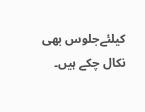کیلئےجلوس بھی نکال چکے ہیں۔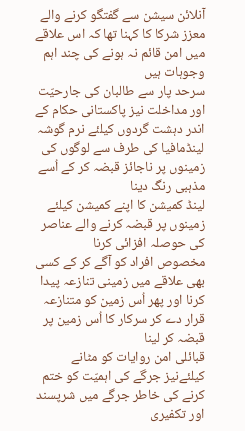آنلائن سیشن سے گفتگو کرنے والے معزز شرکا کا کہنا تھا کہ اس علاقے میں امن قائم نہ ہونے کی چند اہم وجوہات ہیں
سرحد پار سے طالبان کی جارحیّت اور مداخلت نیز پاکستانی حکام کے اندر دہشت گردوں کیلئے نرم گوشہ
لینڈمافیا کی طرف سے لوگوں کی زمینوں پر ناجائز قبضہ کر کے اُسے مذہبی رنگ دینا
لینڈ کمیشن کا اپنے کمیشن کیلئے زمینوں پر قبضہ کرنے والے عناصر کی حوصلہ افزائی کرنا
مخصوص افراد کو آگے کر کے کسی بھی علاقے میں زمینی تنازعہ پیدا کرنا اور پھر اُس زمین کو متنازعہ قرار دے کر سرکار کا اُس زمین پر قبضہ کر لینا
قبائلی امن روایات کو مٹانے کیلئےنیز جرگے کی اہمیّت کو ختم کرنے کی خاطر جرگے میں شرپسند اور تکفیری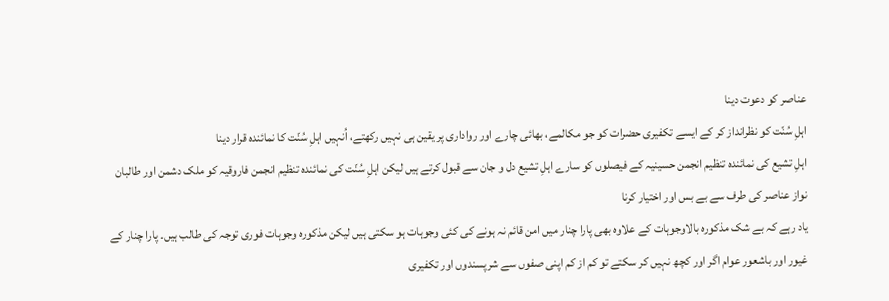عناصر کو دعوت دینا
اہلِ سُنّت کو نظرانداز کر کے ایسے تکفیری حضرات کو جو مکالمے، بھائی چارے اور رواداری پر یقین ہی نہیں رکھتے، اُنہیں اہلِ سُنّت کا نمائندہ قرار دینا
اہلِ تشیع کی نمائندہ تنظیم انجمن حسینیہ کے فیصلوں کو سارے اہلِ تشیع دل و جان سے قبول کرتے ہیں لیکن اہلِ سُنّت کی نمائندہ تنظیم انجمن فاروقیہ کو ملک دشمن اور طالبان نواز عناصر کی طرف سے بے بس اور اختیار کرنا
یاد رہے کہ بے شک مذکورہ بالاوجوہات کے علاوہ بھی پارا چنار میں امن قائم نہ ہونے کی کئی وجوہات ہو سکتی ہیں لیکن مذکورہ وجوہات فوری توجہ کی طالب ہیں۔ پارا چنار کے غیور اور باشعور عوام اگر اور کچھ نہیں کر سکتے تو کم از کم اپنی صفوں سے شرپسندوں اور تکفیری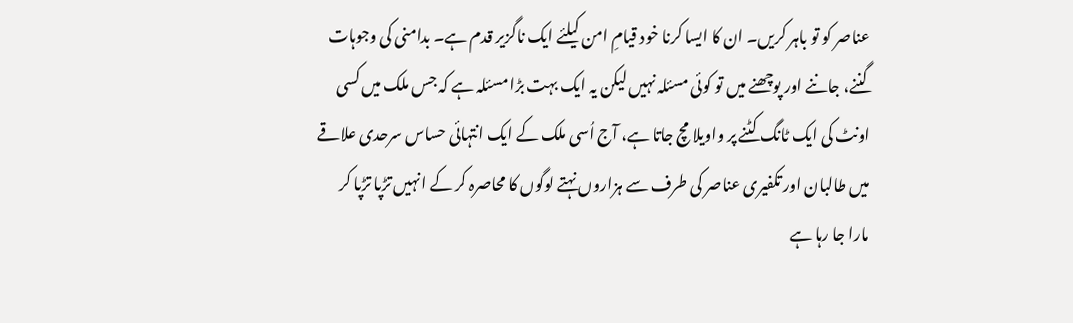عناصر کو تو باہر کریں۔ ان کا ایسا کرنا خود قیامِ امن کیلئے ایک ناگزیر قدم ہے۔ بدامنی کی وجوہات گننے، جاننے اور پوچھنے میں تو کوئی مسئلہ نہیں لیکن یہ ایک بہت بڑا مسئلہ ہے کہ جس ملک میں کسی اونٹ کی ایک ٹانگ کٹنے پر واویلا مچ جاتا ہے، آج اُسی ملک کے ایک انتہائی حساس سرحدی علاقے میں طالبان اور تکفیری عناصر کی طرف سے ہزاروں نہتے لوگوں کا محاصرہ کر کے انہیں تڑپا تڑپا کر مارا جا رہا ہے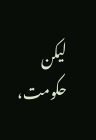لیکن حکومت،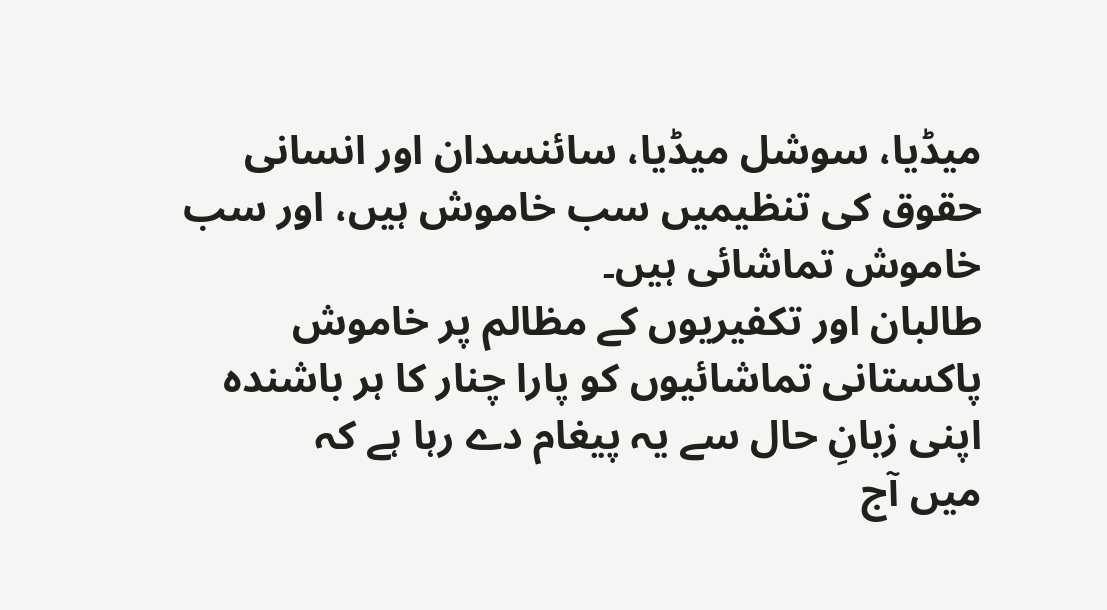میڈیا، سوشل میڈیا، سائنسدان اور انسانی حقوق کی تنظیمیں سب خاموش ہیں، اور سب خاموش تماشائی ہیں۔
طالبان اور تکفیریوں کے مظالم پر خاموش پاکستانی تماشائیوں کو پارا چنار کا ہر باشندہ اپنی زبانِ حال سے یہ پیغام دے رہا ہے کہ
میں آج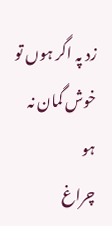زد پہ اگر ہوں تو خوش گمان نہ ہو
چراغ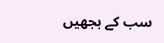سب کے بجھیں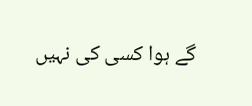گے ہوا کسی کی نہیں